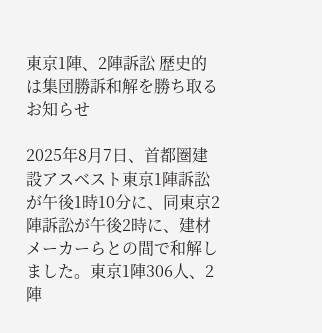東京1陣、2陣訴訟 歴史的は集団勝訴和解を勝ち取る
お知らせ

2025年8月7日、首都圏建設アスベスト東京1陣訴訟が午後1時10分に、同東京2陣訴訟が午後2時に、建材メーカーらとの間で和解しました。東京1陣306人、2陣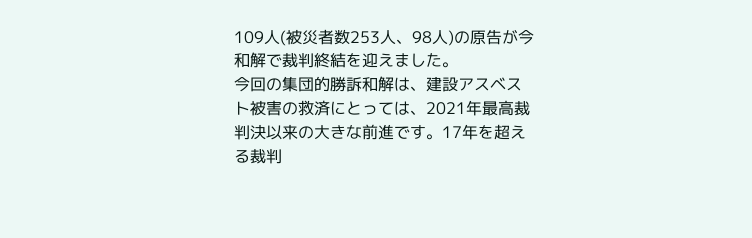109人(被災者数253人、98人)の原告が今和解で裁判終結を迎えました。
今回の集団的勝訴和解は、建設アスベスト被害の救済にとっては、2021年最高裁判決以来の大きな前進です。17年を超える裁判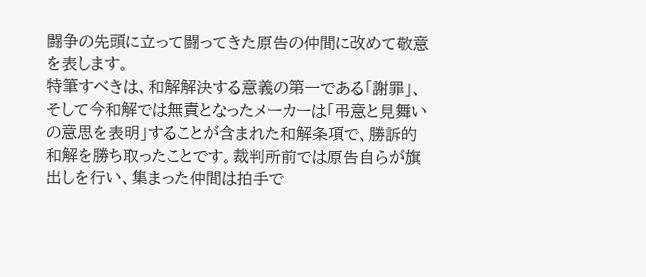闘争の先頭に立って闘ってきた原告の仲間に改めて敬意を表します。
特筆すべきは、和解解決する意義の第一である「謝罪」、そして今和解では無責となったメーカーは「弔意と見舞いの意思を表明」することが含まれた和解条項で、勝訴的和解を勝ち取ったことです。裁判所前では原告自らが旗出しを行い、集まった仲間は拍手で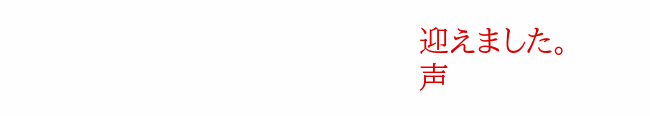迎えました。
声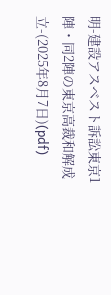明-建設アスベスト訴訟東京1陣・同2陣の東京高裁和解成立-(2025年8月7日)(pdf)